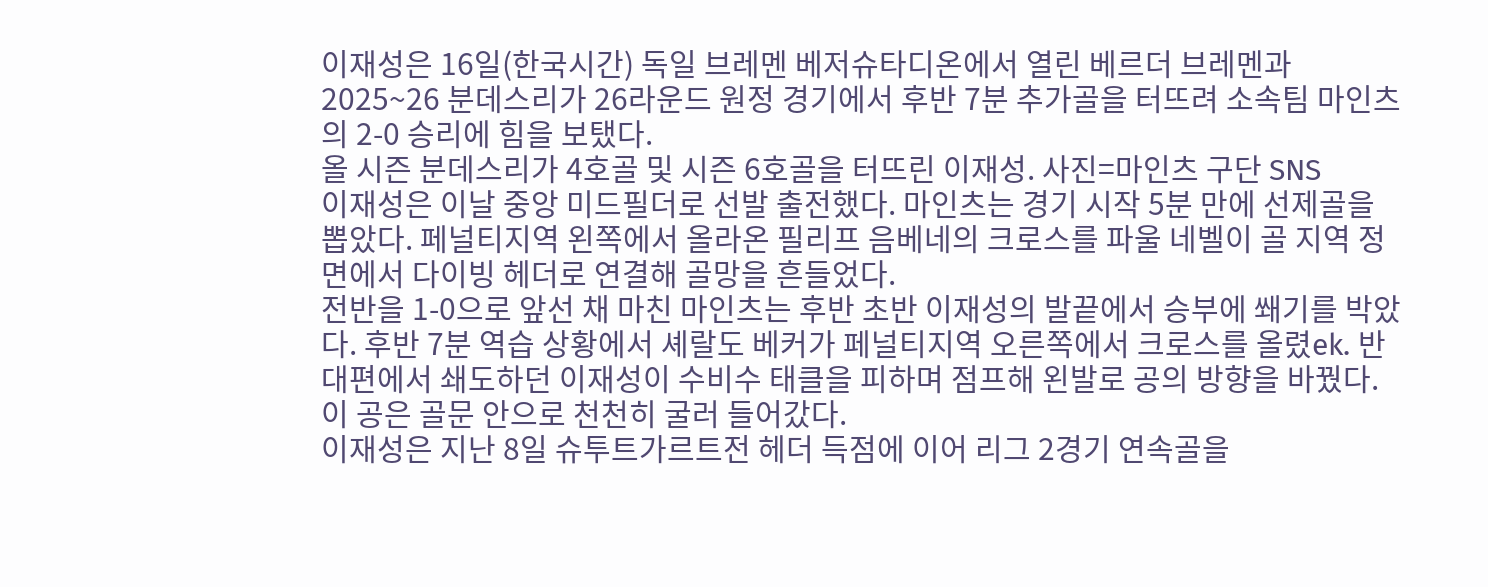이재성은 16일(한국시간) 독일 브레멘 베저슈타디온에서 열린 베르더 브레멘과 2025~26 분데스리가 26라운드 원정 경기에서 후반 7분 추가골을 터뜨려 소속팀 마인츠의 2-0 승리에 힘을 보탰다.
올 시즌 분데스리가 4호골 및 시즌 6호골을 터뜨린 이재성. 사진=마인츠 구단 SNS
이재성은 이날 중앙 미드필더로 선발 출전했다. 마인츠는 경기 시작 5분 만에 선제골을 뽑았다. 페널티지역 왼쪽에서 올라온 필리프 음베네의 크로스를 파울 네벨이 골 지역 정면에서 다이빙 헤더로 연결해 골망을 흔들었다.
전반을 1-0으로 앞선 채 마친 마인츠는 후반 초반 이재성의 발끝에서 승부에 쐐기를 박았다. 후반 7분 역습 상황에서 셰랄도 베커가 페널티지역 오른쪽에서 크로스를 올렸ek. 반대편에서 쇄도하던 이재성이 수비수 태클을 피하며 점프해 왼발로 공의 방향을 바꿨다. 이 공은 골문 안으로 천천히 굴러 들어갔다.
이재성은 지난 8일 슈투트가르트전 헤더 득점에 이어 리그 2경기 연속골을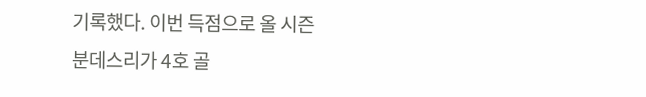기록했다. 이번 득점으로 올 시즌 분데스리가 4호 골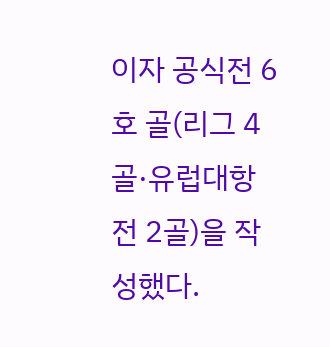이자 공식전 6호 골(리그 4골·유럽대항전 2골)을 작성했다.